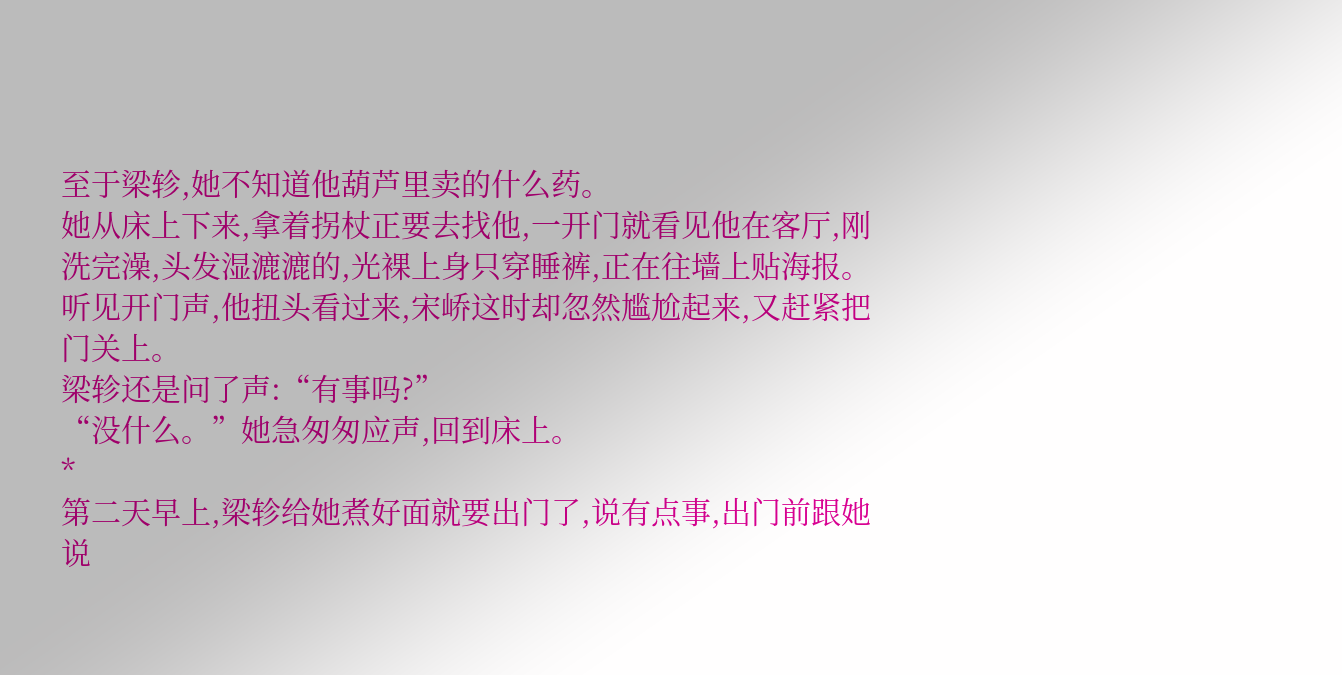至于梁轸,她不知道他葫芦里卖的什么药。
她从床上下来,拿着拐杖正要去找他,一开门就看见他在客厅,刚洗完澡,头发湿漉漉的,光裸上身只穿睡裤,正在往墙上贴海报。
听见开门声,他扭头看过来,宋峤这时却忽然尴尬起来,又赶紧把门关上。
梁轸还是问了声:“有事吗?”
“没什么。”她急匆匆应声,回到床上。
*
第二天早上,梁轸给她煮好面就要出门了,说有点事,出门前跟她说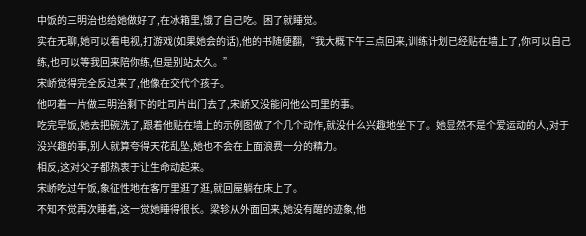中饭的三明治也给她做好了,在冰箱里,饿了自己吃。困了就睡觉。
实在无聊,她可以看电视,打游戏(如果她会的话),他的书随便翻,“我大概下午三点回来,训练计划已经贴在墙上了,你可以自己练,也可以等我回来陪你练,但是别站太久。”
宋峤觉得完全反过来了,他像在交代个孩子。
他叼着一片做三明治剩下的吐司片出门去了,宋峤又没能问他公司里的事。
吃完早饭,她去把碗洗了,跟着他贴在墙上的示例图做了个几个动作,就没什么兴趣地坐下了。她显然不是个爱运动的人,对于没兴趣的事,别人就算夸得天花乱坠,她也不会在上面浪费一分的精力。
相反,这对父子都热衷于让生命动起来。
宋峤吃过午饭,象征性地在客厅里逛了逛,就回屋躺在床上了。
不知不觉再次睡着,这一觉她睡得很长。梁轸从外面回来,她没有醒的迹象,他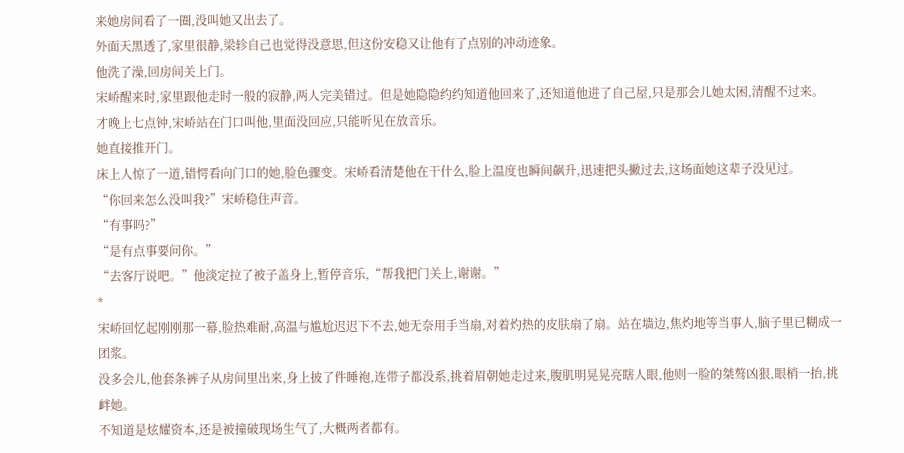来她房间看了一圈,没叫她又出去了。
外面天黑透了,家里很静,梁轸自己也觉得没意思,但这份安稳又让他有了点别的冲动迹象。
他洗了澡,回房间关上门。
宋峤醒来时,家里跟他走时一般的寂静,两人完美错过。但是她隐隐约约知道他回来了,还知道他进了自己屋,只是那会儿她太困,清醒不过来。
才晚上七点钟,宋峤站在门口叫他,里面没回应,只能听见在放音乐。
她直接推开门。
床上人惊了一道,错愕看向门口的她,脸色骤变。宋峤看清楚他在干什么,脸上温度也瞬间飙升,迅速把头撇过去,这场面她这辈子没见过。
“你回来怎么没叫我?”宋峤稳住声音。
“有事吗?”
“是有点事要问你。”
“去客厅说吧。”他淡定拉了被子盖身上,暂停音乐,“帮我把门关上,谢谢。”
*
宋峤回忆起刚刚那一幕,脸热难耐,高温与尴尬迟迟下不去,她无奈用手当扇,对着灼热的皮肤扇了扇。站在墙边,焦灼地等当事人,脑子里已糊成一团浆。
没多会儿,他套条裤子从房间里出来,身上披了件睡袍,连带子都没系,挑着眉朝她走过来,腹肌明晃晃亮瞎人眼,他则一脸的桀骜凶狠,眼梢一抬,挑衅她。
不知道是炫耀资本,还是被撞破现场生气了,大概两者都有。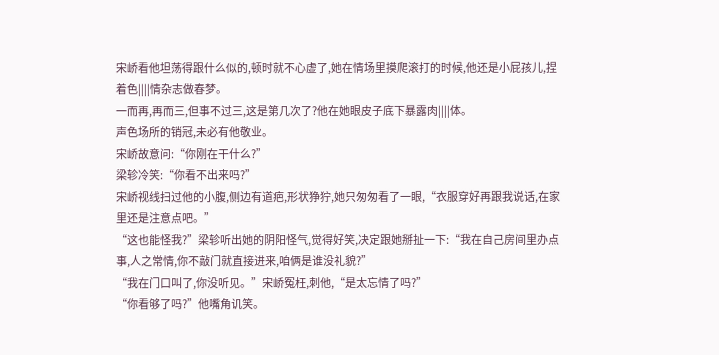宋峤看他坦荡得跟什么似的,顿时就不心虚了,她在情场里摸爬滚打的时候,他还是小屁孩儿,捏着色||||情杂志做春梦。
一而再,再而三,但事不过三,这是第几次了?他在她眼皮子底下暴露肉||||体。
声色场所的销冠,未必有他敬业。
宋峤故意问:“你刚在干什么?”
梁轸冷笑:“你看不出来吗?”
宋峤视线扫过他的小腹,侧边有道疤,形状狰狞,她只匆匆看了一眼,“衣服穿好再跟我说话,在家里还是注意点吧。”
“这也能怪我?”梁轸听出她的阴阳怪气,觉得好笑,决定跟她掰扯一下:“我在自己房间里办点事,人之常情,你不敲门就直接进来,咱俩是谁没礼貌?”
“我在门口叫了,你没听见。”宋峤冤枉,刺他,“是太忘情了吗?”
“你看够了吗?”他嘴角讥笑。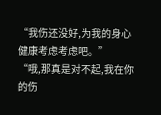“我伤还没好,为我的身心健康考虑考虑吧。”
“哦,那真是对不起,我在你的伤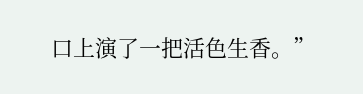口上演了一把活色生香。”